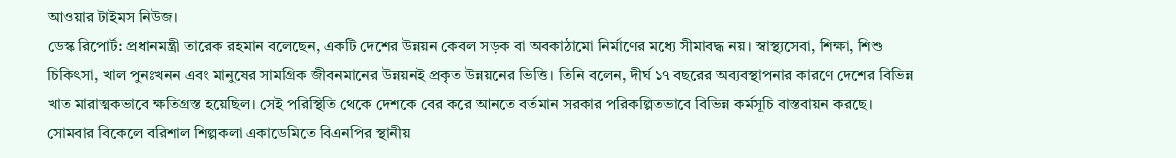আওয়ার টাইমস নিউজ।
ডেস্ক রিপোর্ট: প্রধানমন্ত্রী তারেক রহমান বলেছেন, একটি দেশের উন্নয়ন কেবল সড়ক বা অবকাঠামো নির্মাণের মধ্যে সীমাবদ্ধ নয়। স্বাস্থ্যসেবা, শিক্ষা, শিশু চিকিৎসা, খাল পুনঃখনন এবং মানুষের সামগ্রিক জীবনমানের উন্নয়নই প্রকৃত উন্নয়নের ভিত্তি। তিনি বলেন, দীর্ঘ ১৭ বছরের অব্যবস্থাপনার কারণে দেশের বিভিন্ন খাত মারাত্মকভাবে ক্ষতিগ্রস্ত হয়েছিল। সেই পরিস্থিতি থেকে দেশকে বের করে আনতে বর্তমান সরকার পরিকল্পিতভাবে বিভিন্ন কর্মসূচি বাস্তবায়ন করছে।
সোমবার বিকেলে বরিশাল শিল্পকলা একাডেমিতে বিএনপির স্থানীয়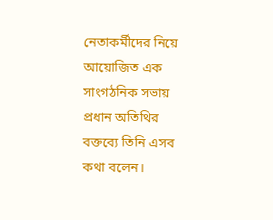নেতাকর্মীদের নিয়ে আয়োজিত এক সাংগঠনিক সভায় প্রধান অতিথির বক্তব্যে তিনি এসব কথা বলেন।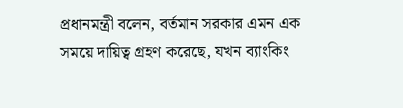প্রধানমন্ত্রী বলেন, বর্তমান সরকার এমন এক সময়ে দায়িত্ব গ্রহণ করেছে, যখন ব্যাংকিং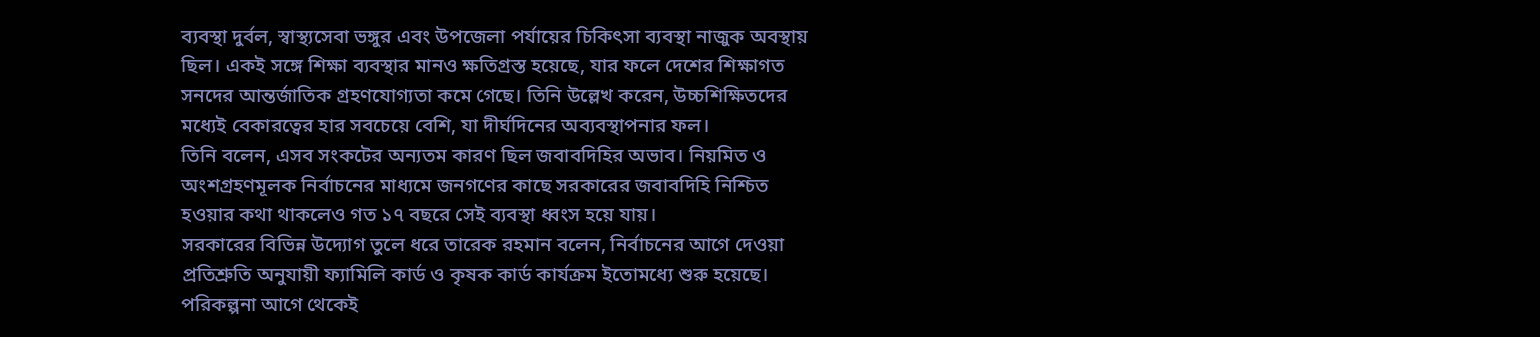ব্যবস্থা দুর্বল, স্বাস্থ্যসেবা ভঙ্গুর এবং উপজেলা পর্যায়ের চিকিৎসা ব্যবস্থা নাজুক অবস্থায় ছিল। একই সঙ্গে শিক্ষা ব্যবস্থার মানও ক্ষতিগ্রস্ত হয়েছে, যার ফলে দেশের শিক্ষাগত সনদের আন্তর্জাতিক গ্রহণযোগ্যতা কমে গেছে। তিনি উল্লেখ করেন, উচ্চশিক্ষিতদের মধ্যেই বেকারত্বের হার সবচেয়ে বেশি, যা দীর্ঘদিনের অব্যবস্থাপনার ফল।
তিনি বলেন, এসব সংকটের অন্যতম কারণ ছিল জবাবদিহির অভাব। নিয়মিত ও অংশগ্রহণমূলক নির্বাচনের মাধ্যমে জনগণের কাছে সরকারের জবাবদিহি নিশ্চিত হওয়ার কথা থাকলেও গত ১৭ বছরে সেই ব্যবস্থা ধ্বংস হয়ে যায়।
সরকারের বিভিন্ন উদ্যোগ তুলে ধরে তারেক রহমান বলেন, নির্বাচনের আগে দেওয়া প্রতিশ্রুতি অনুযায়ী ফ্যামিলি কার্ড ও কৃষক কার্ড কার্যক্রম ইতোমধ্যে শুরু হয়েছে। পরিকল্পনা আগে থেকেই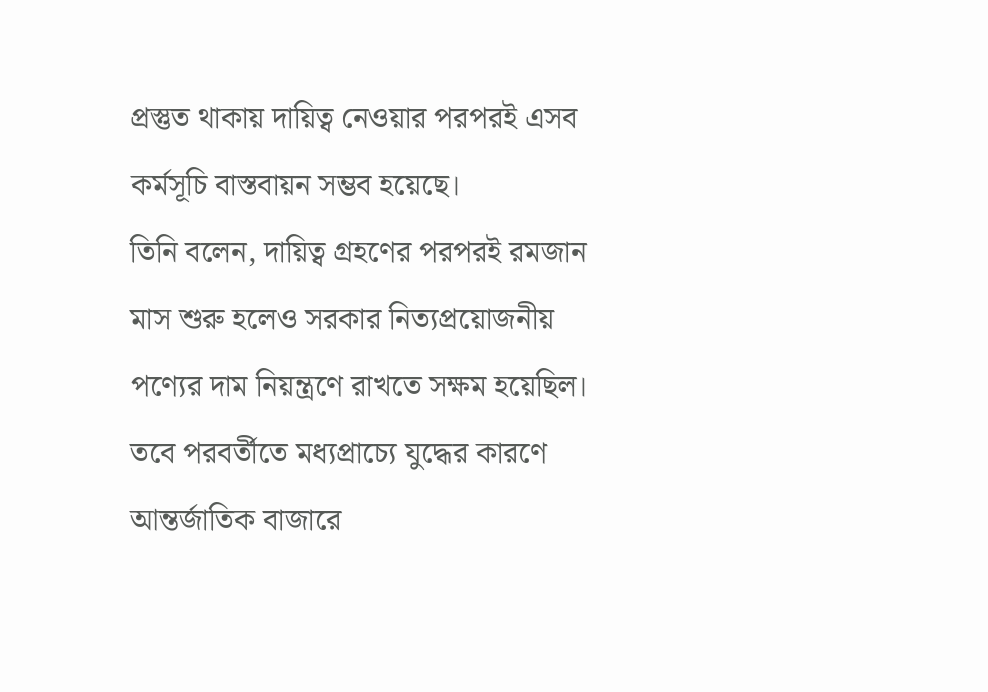প্রস্তুত থাকায় দায়িত্ব নেওয়ার পরপরই এসব কর্মসূচি বাস্তবায়ন সম্ভব হয়েছে।
তিনি বলেন, দায়িত্ব গ্রহণের পরপরই রমজান মাস শুরু হলেও সরকার নিত্যপ্রয়োজনীয় পণ্যের দাম নিয়ন্ত্রণে রাখতে সক্ষম হয়েছিল। তবে পরবর্তীতে মধ্যপ্রাচ্যে যুদ্ধের কারণে আন্তর্জাতিক বাজারে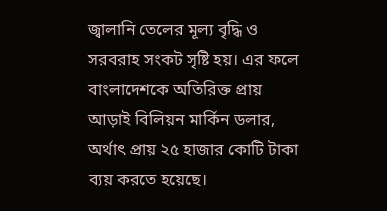জ্বালানি তেলের মূল্য বৃদ্ধি ও সরবরাহ সংকট সৃষ্টি হয়। এর ফলে বাংলাদেশকে অতিরিক্ত প্রায় আড়াই বিলিয়ন মার্কিন ডলার, অর্থাৎ প্রায় ২৫ হাজার কোটি টাকা ব্যয় করতে হয়েছে।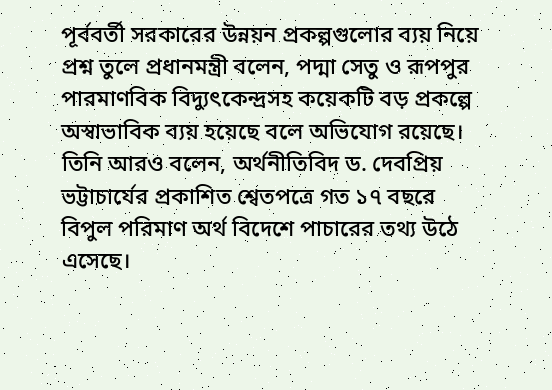পূর্ববর্তী সরকারের উন্নয়ন প্রকল্পগুলোর ব্যয় নিয়ে প্রশ্ন তুলে প্রধানমন্ত্রী বলেন, পদ্মা সেতু ও রূপপুর পারমাণবিক বিদ্যুৎকেন্দ্রসহ কয়েকটি বড় প্রকল্পে অস্বাভাবিক ব্যয় হয়েছে বলে অভিযোগ রয়েছে। তিনি আরও বলেন, অর্থনীতিবিদ ড. দেবপ্রিয় ভট্টাচার্যের প্রকাশিত শ্বেতপত্রে গত ১৭ বছরে বিপুল পরিমাণ অর্থ বিদেশে পাচারের তথ্য উঠে এসেছে।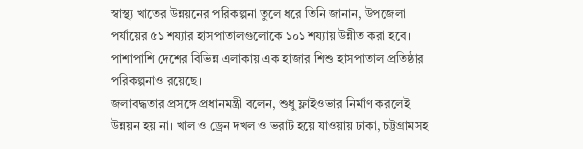স্বাস্থ্য খাতের উন্নয়নের পরিকল্পনা তুলে ধরে তিনি জানান, উপজেলা পর্যায়ের ৫১ শয্যার হাসপাতালগুলোকে ১০১ শয্যায় উন্নীত করা হবে। পাশাপাশি দেশের বিভিন্ন এলাকায় এক হাজার শিশু হাসপাতাল প্রতিষ্ঠার পরিকল্পনাও রয়েছে।
জলাবদ্ধতার প্রসঙ্গে প্রধানমন্ত্রী বলেন, শুধু ফ্লাইওভার নির্মাণ করলেই উন্নয়ন হয় না। খাল ও ড্রেন দখল ও ভরাট হয়ে যাওয়ায় ঢাকা, চট্টগ্রামসহ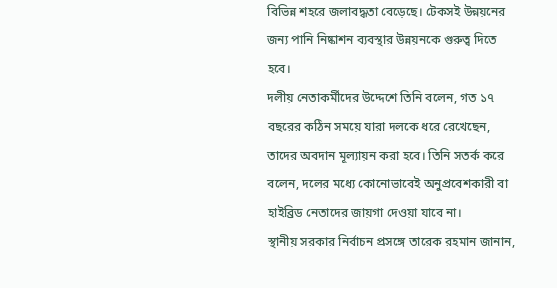বিভিন্ন শহরে জলাবদ্ধতা বেড়েছে। টেকসই উন্নয়নের জন্য পানি নিষ্কাশন ব্যবস্থার উন্নয়নকে গুরুত্ব দিতে হবে।
দলীয় নেতাকর্মীদের উদ্দেশে তিনি বলেন, গত ১৭ বছরের কঠিন সময়ে যারা দলকে ধরে রেখেছেন, তাদের অবদান মূল্যায়ন করা হবে। তিনি সতর্ক করে বলেন, দলের মধ্যে কোনোভাবেই অনুপ্রবেশকারী বা হাইব্রিড নেতাদের জায়গা দেওয়া যাবে না।
স্থানীয় সরকার নির্বাচন প্রসঙ্গে তারেক রহমান জানান,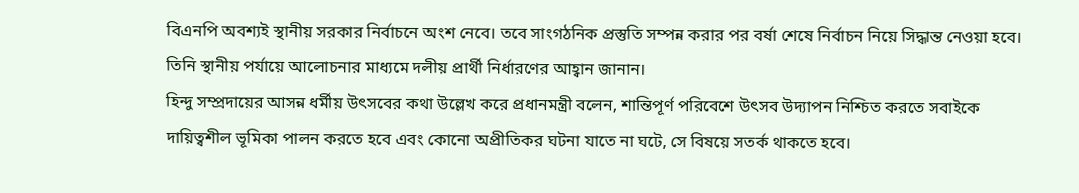বিএনপি অবশ্যই স্থানীয় সরকার নির্বাচনে অংশ নেবে। তবে সাংগঠনিক প্রস্তুতি সম্পন্ন করার পর বর্ষা শেষে নির্বাচন নিয়ে সিদ্ধান্ত নেওয়া হবে। তিনি স্থানীয় পর্যায়ে আলোচনার মাধ্যমে দলীয় প্রার্থী নির্ধারণের আহ্বান জানান।
হিন্দু সম্প্রদায়ের আসন্ন ধর্মীয় উৎসবের কথা উল্লেখ করে প্রধানমন্ত্রী বলেন, শান্তিপূর্ণ পরিবেশে উৎসব উদ্যাপন নিশ্চিত করতে সবাইকে দায়িত্বশীল ভূমিকা পালন করতে হবে এবং কোনো অপ্রীতিকর ঘটনা যাতে না ঘটে, সে বিষয়ে সতর্ক থাকতে হবে।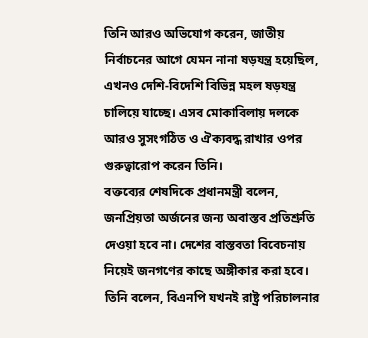তিনি আরও অভিযোগ করেন, জাতীয় নির্বাচনের আগে যেমন নানা ষড়যন্ত্র হয়েছিল, এখনও দেশি-বিদেশি বিভিন্ন মহল ষড়যন্ত্র চালিয়ে যাচ্ছে। এসব মোকাবিলায় দলকে আরও সুসংগঠিত ও ঐক্যবদ্ধ রাখার ওপর গুরুত্বারোপ করেন তিনি।
বক্তব্যের শেষদিকে প্রধানমন্ত্রী বলেন, জনপ্রিয়তা অর্জনের জন্য অবাস্তব প্রতিশ্রুতি দেওয়া হবে না। দেশের বাস্তবতা বিবেচনায় নিয়েই জনগণের কাছে অঙ্গীকার করা হবে। তিনি বলেন, বিএনপি যখনই রাষ্ট্র পরিচালনার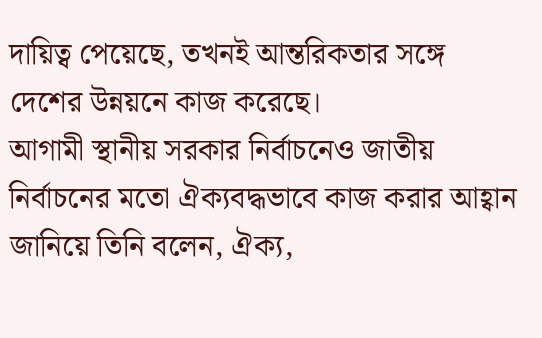দায়িত্ব পেয়েছে, তখনই আন্তরিকতার সঙ্গে দেশের উন্নয়নে কাজ করেছে।
আগামী স্থানীয় সরকার নির্বাচনেও জাতীয় নির্বাচনের মতো ঐক্যবদ্ধভাবে কাজ করার আহ্বান জানিয়ে তিনি বলেন, ঐক্য,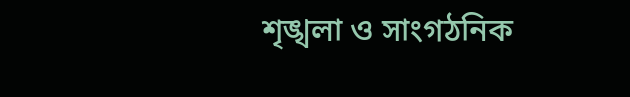শৃঙ্খলা ও সাংগঠনিক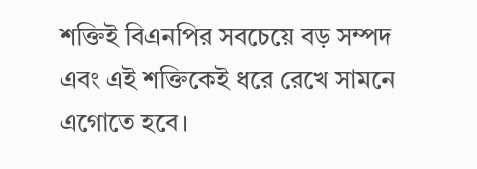শক্তিই বিএনপির সবচেয়ে বড় সম্পদ এবং এই শক্তিকেই ধরে রেখে সামনে এগোতে হবে।